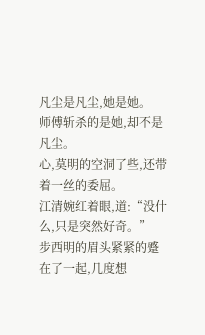凡尘是凡尘,她是她。
师傅斩杀的是她,却不是凡尘。
心,莫明的空洞了些,还带着一丝的委屈。
江清婉红着眼,道:“没什么,只是突然好奇。”
步西明的眉头紧紧的蹙在了一起,几度想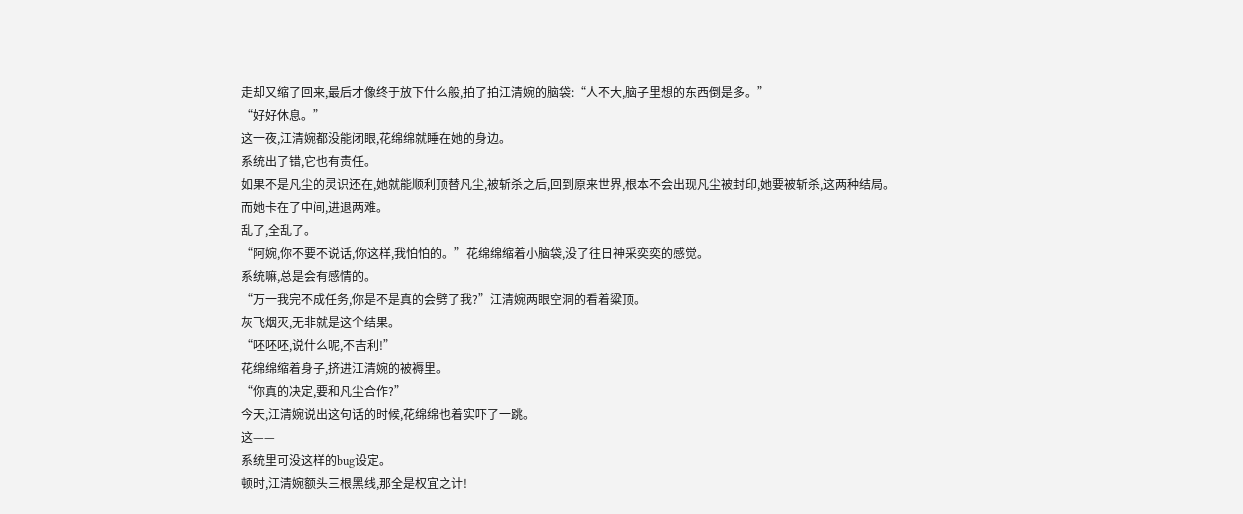走却又缩了回来,最后才像终于放下什么般,拍了拍江清婉的脑袋:“人不大,脑子里想的东西倒是多。”
“好好休息。”
这一夜,江清婉都没能闭眼,花绵绵就睡在她的身边。
系统出了错,它也有责任。
如果不是凡尘的灵识还在,她就能顺利顶替凡尘,被斩杀之后,回到原来世界,根本不会出现凡尘被封印,她要被斩杀,这两种结局。
而她卡在了中间,进退两难。
乱了,全乱了。
“阿婉,你不要不说话,你这样,我怕怕的。”花绵绵缩着小脑袋,没了往日神采奕奕的感觉。
系统嘛,总是会有感情的。
“万一我完不成任务,你是不是真的会劈了我?”江清婉两眼空洞的看着粱顶。
灰飞烟灭,无非就是这个结果。
“呸呸呸,说什么呢,不吉利!”
花绵绵缩着身子,挤进江清婉的被褥里。
“你真的决定,要和凡尘合作?”
今天,江清婉说出这句话的时候,花绵绵也着实吓了一跳。
这——
系统里可没这样的bug设定。
顿时,江清婉额头三根黑线,那全是权宜之计!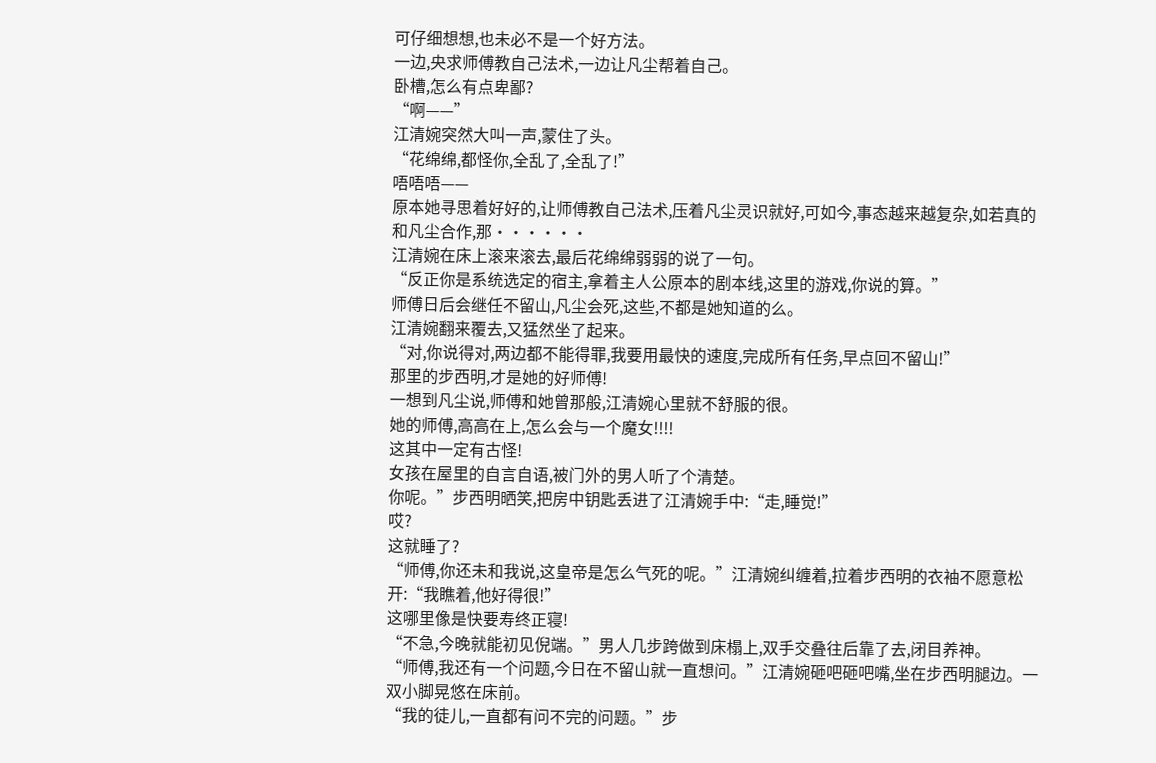可仔细想想,也未必不是一个好方法。
一边,央求师傅教自己法术,一边让凡尘帮着自己。
卧槽,怎么有点卑鄙?
“啊——”
江清婉突然大叫一声,蒙住了头。
“花绵绵,都怪你,全乱了,全乱了!”
唔唔唔——
原本她寻思着好好的,让师傅教自己法术,压着凡尘灵识就好,可如今,事态越来越复杂,如若真的和凡尘合作,那······
江清婉在床上滚来滚去,最后花绵绵弱弱的说了一句。
“反正你是系统选定的宿主,拿着主人公原本的剧本线,这里的游戏,你说的算。”
师傅日后会继任不留山,凡尘会死,这些,不都是她知道的么。
江清婉翻来覆去,又猛然坐了起来。
“对,你说得对,两边都不能得罪,我要用最快的速度,完成所有任务,早点回不留山!”
那里的步西明,才是她的好师傅!
一想到凡尘说,师傅和她曾那般,江清婉心里就不舒服的很。
她的师傅,高高在上,怎么会与一个魔女!!!!
这其中一定有古怪!
女孩在屋里的自言自语,被门外的男人听了个清楚。
你呢。”步西明晒笑,把房中钥匙丢进了江清婉手中:“走,睡觉!”
哎?
这就睡了?
“师傅,你还未和我说,这皇帝是怎么气死的呢。”江清婉纠缠着,拉着步西明的衣袖不愿意松开:“我瞧着,他好得很!”
这哪里像是快要寿终正寝!
“不急,今晚就能初见倪端。”男人几步跨做到床榻上,双手交叠往后靠了去,闭目养神。
“师傅,我还有一个问题,今日在不留山就一直想问。”江清婉砸吧砸吧嘴,坐在步西明腿边。一双小脚晃悠在床前。
“我的徒儿,一直都有问不完的问题。”步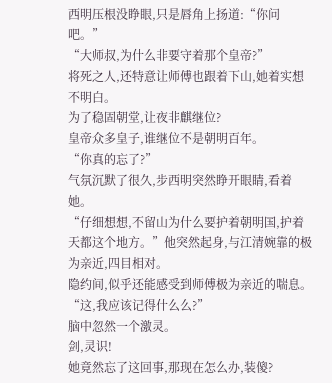西明压根没睁眼,只是唇角上扬道:“你问吧。”
“大师叔,为什么非要守着那个皇帝?”
将死之人,还特意让师傅也跟着下山,她着实想不明白。
为了稳固朝堂,让夜非麒继位?
皇帝众多皇子,谁继位不是朝明百年。
“你真的忘了?”
气氛沉默了很久,步西明突然睁开眼睛,看着她。
“仔细想想,不留山为什么要护着朝明国,护着天都这个地方。”他突然起身,与江清婉靠的极为亲近,四目相对。
隐约间,似乎还能感受到师傅极为亲近的喘息。
“这,我应该记得什么么?”
脑中忽然一个激灵。
剑,灵识!
她竟然忘了这回事,那现在怎么办,装傻?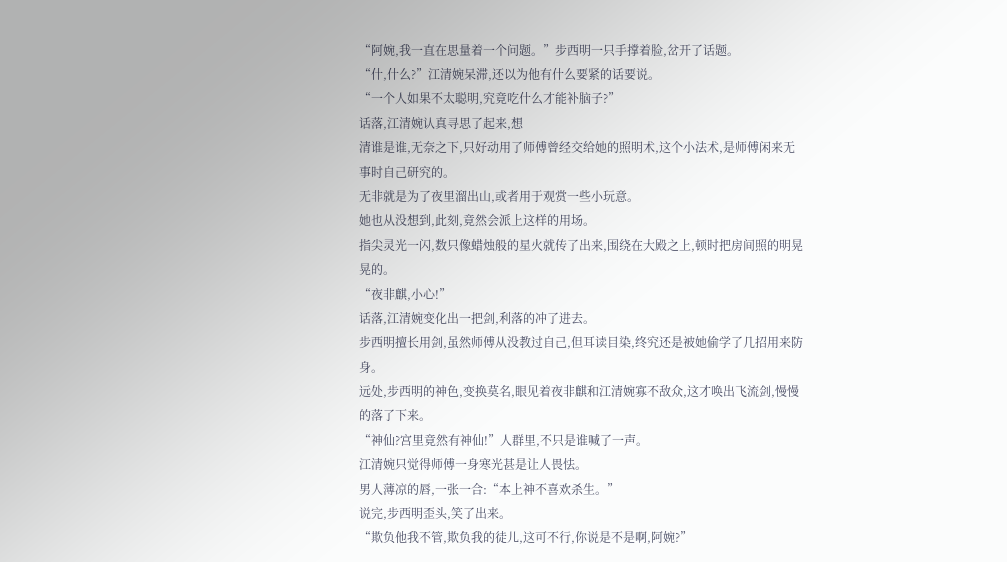“阿婉,我一直在思量着一个问题。”步西明一只手撑着脸,岔开了话题。
“什,什么?”江清婉呆滞,还以为他有什么要紧的话要说。
“一个人如果不太聪明,究竟吃什么才能补脑子?”
话落,江清婉认真寻思了起来,想
清谁是谁,无奈之下,只好动用了师傅曾经交给她的照明术,这个小法术,是师傅闲来无事时自己研究的。
无非就是为了夜里溜出山,或者用于观赏一些小玩意。
她也从没想到,此刻,竟然会派上这样的用场。
指尖灵光一闪,数只像蜡烛般的星火就传了出来,围绕在大殿之上,顿时把房间照的明晃晃的。
“夜非麒,小心!”
话落,江清婉变化出一把剑,利落的冲了进去。
步西明擅长用剑,虽然师傅从没教过自己,但耳读目染,终究还是被她偷学了几招用来防身。
远处,步西明的神色,变换莫名,眼见着夜非麒和江清婉寡不敌众,这才唤出飞流剑,慢慢的落了下来。
“神仙?宫里竟然有神仙!”人群里,不只是谁喊了一声。
江清婉只觉得师傅一身寒光甚是让人畏怯。
男人薄凉的唇,一张一合:“本上神不喜欢杀生。”
说完,步西明歪头,笑了出来。
“欺负他我不管,欺负我的徒儿,这可不行,你说是不是啊,阿婉?”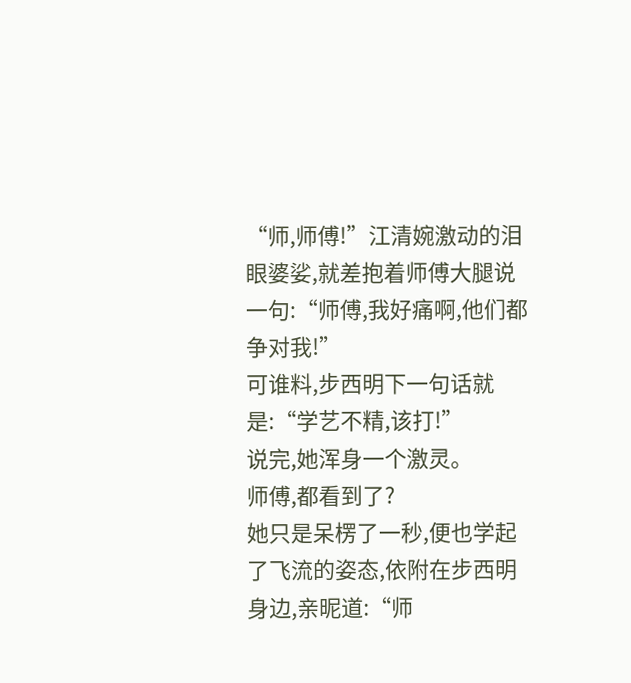“师,师傅!”江清婉激动的泪眼婆娑,就差抱着师傅大腿说一句:“师傅,我好痛啊,他们都争对我!”
可谁料,步西明下一句话就是:“学艺不精,该打!”
说完,她浑身一个激灵。
师傅,都看到了?
她只是呆楞了一秒,便也学起了飞流的姿态,依附在步西明身边,亲昵道:“师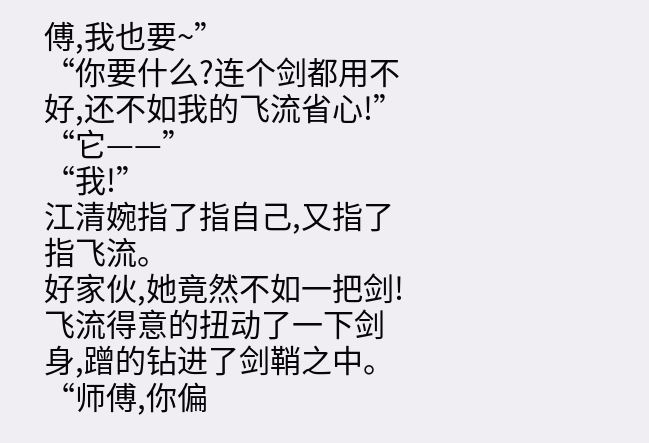傅,我也要~”
“你要什么?连个剑都用不好,还不如我的飞流省心!”
“它——”
“我!”
江清婉指了指自己,又指了指飞流。
好家伙,她竟然不如一把剑!
飞流得意的扭动了一下剑身,蹭的钻进了剑鞘之中。
“师傅,你偏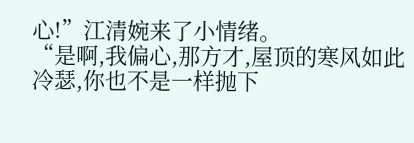心!”江清婉来了小情绪。
“是啊,我偏心,那方才,屋顶的寒风如此冷瑟,你也不是一样抛下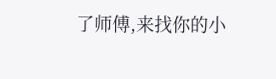了师傅,来找你的小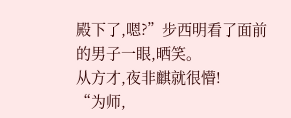殿下了,嗯?”步西明看了面前的男子一眼,晒笑。
从方才,夜非麒就很懵!
“为师,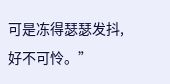可是冻得瑟瑟发抖,好不可怜。”